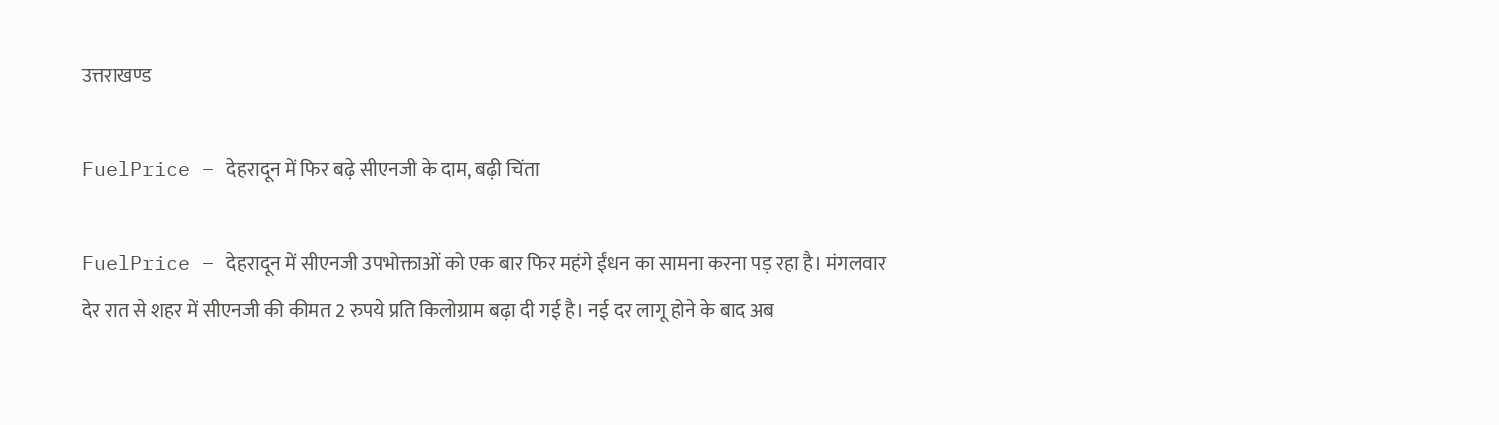उत्तराखण्ड

FuelPrice – देहरादून में फिर बढ़े सीएनजी के दाम, बढ़ी चिंता

FuelPrice – देहरादून में सीएनजी उपभोक्ताओं को एक बार फिर महंगे ईंधन का सामना करना पड़ रहा है। मंगलवार देर रात से शहर में सीएनजी की कीमत 2 रुपये प्रति किलोग्राम बढ़ा दी गई है। नई दर लागू होने के बाद अब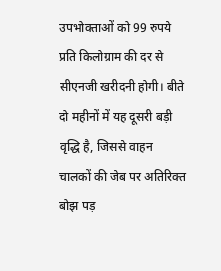उपभोक्ताओं को 99 रुपये प्रति किलोग्राम की दर से सीएनजी खरीदनी होगी। बीते दो महीनों में यह दूसरी बड़ी वृद्धि है, जिससे वाहन चालकों की जेब पर अतिरिक्त बोझ पड़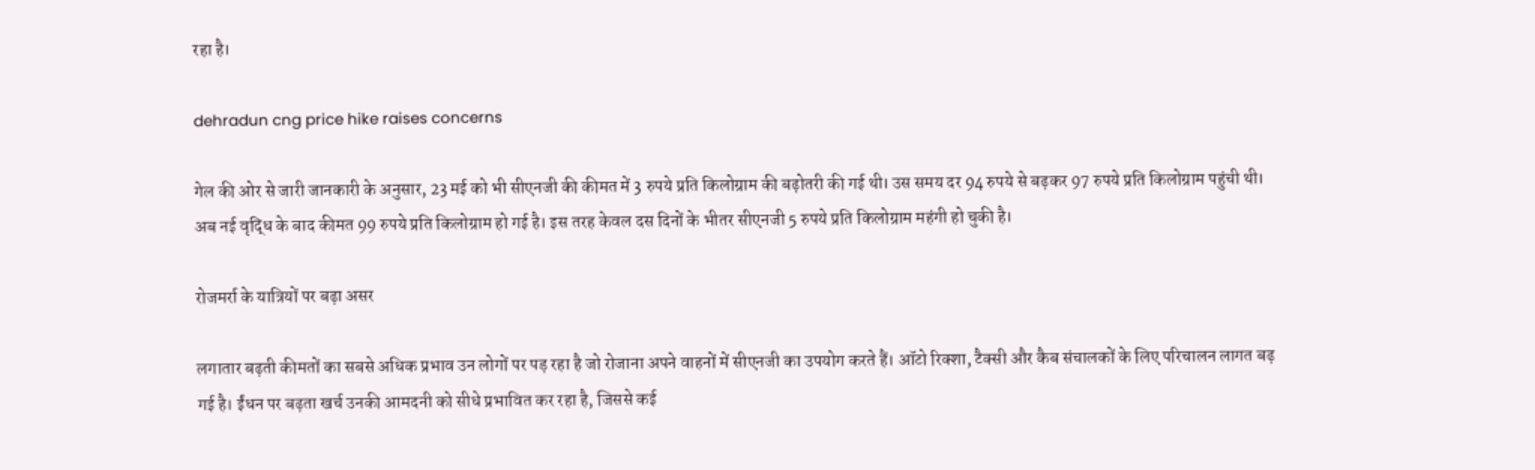रहा है।

dehradun cng price hike raises concerns

गेल की ओर से जारी जानकारी के अनुसार, 23 मई को भी सीएनजी की कीमत में 3 रुपये प्रति किलोग्राम की बढ़ोतरी की गई थी। उस समय दर 94 रुपये से बढ़कर 97 रुपये प्रति किलोग्राम पहुंची थी। अब नई वृद्धि के बाद कीमत 99 रुपये प्रति किलोग्राम हो गई है। इस तरह केवल दस दिनों के भीतर सीएनजी 5 रुपये प्रति किलोग्राम महंगी हो चुकी है।

रोजमर्रा के यात्रियों पर बढ़ा असर

लगातार बढ़ती कीमतों का सबसे अधिक प्रभाव उन लोगों पर पड़ रहा है जो रोजाना अपने वाहनों में सीएनजी का उपयोग करते हैं। ऑटो रिक्शा, टैक्सी और कैब संचालकों के लिए परिचालन लागत बढ़ गई है। ईंधन पर बढ़ता खर्च उनकी आमदनी को सीधे प्रभावित कर रहा है, जिससे कई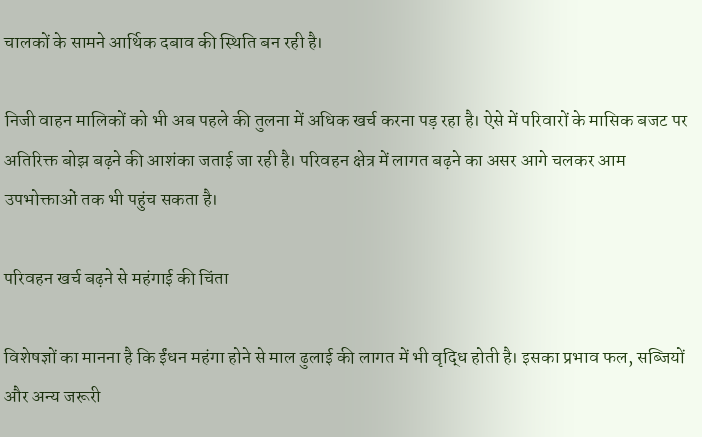चालकों के सामने आर्थिक दबाव की स्थिति बन रही है।

निजी वाहन मालिकों को भी अब पहले की तुलना में अधिक खर्च करना पड़ रहा है। ऐसे में परिवारों के मासिक बजट पर अतिरिक्त बोझ बढ़ने की आशंका जताई जा रही है। परिवहन क्षेत्र में लागत बढ़ने का असर आगे चलकर आम उपभोक्ताओं तक भी पहुंच सकता है।

परिवहन खर्च बढ़ने से महंगाई की चिंता

विशेषज्ञों का मानना है कि ईंधन महंगा होने से माल ढुलाई की लागत में भी वृद्धि होती है। इसका प्रभाव फल, सब्जियों और अन्य जरूरी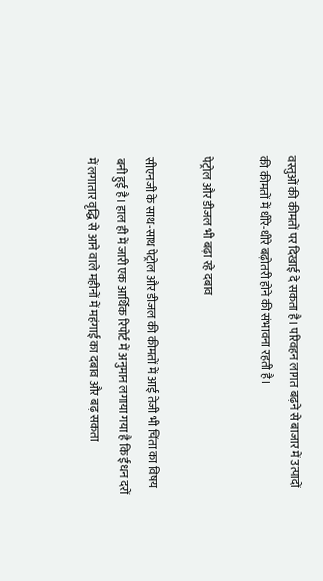वस्तुओं की कीमतों पर दिखाई दे सकता है। परिवहन लागत बढ़ने से बाजार में उत्पादों की कीमतों में धीरे-धीरे बढ़ोतरी होने की संभावना रहती है।

पेट्रोल और डीजल भी बढ़ा रहे दबाव

सीएनजी के साथ-साथ पेट्रोल और डीजल की कीमतों में आई तेजी भी चिंता का विषय बनी हुई है। हाल ही में जारी एक आर्थिक रिपोर्ट में अनुमान लगाया गया है कि ईंधन दरों में लगातार वृद्धि से आने वाले महीनों में महंगाई का दबाव और बढ़ सकता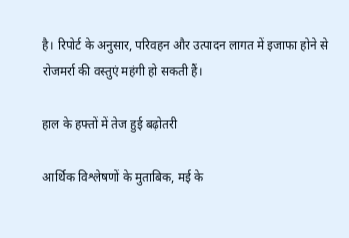है। रिपोर्ट के अनुसार, परिवहन और उत्पादन लागत में इजाफा होने से रोजमर्रा की वस्तुएं महंगी हो सकती हैं।

हाल के हफ्तों में तेज हुई बढ़ोतरी

आर्थिक विश्लेषणों के मुताबिक, मई के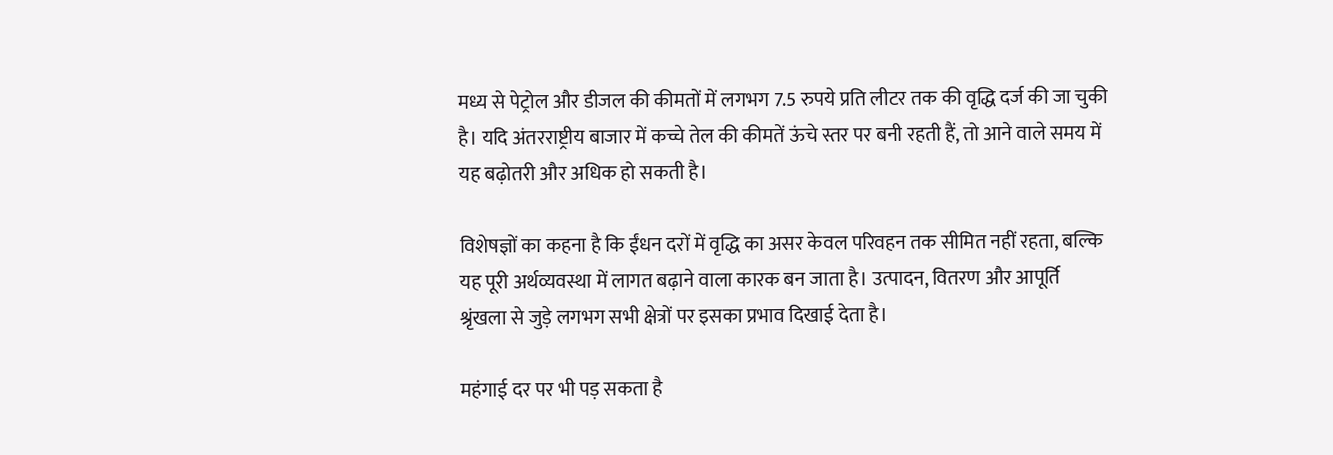मध्य से पेट्रोल और डीजल की कीमतों में लगभग 7.5 रुपये प्रति लीटर तक की वृद्धि दर्ज की जा चुकी है। यदि अंतरराष्ट्रीय बाजार में कच्चे तेल की कीमतें ऊंचे स्तर पर बनी रहती हैं, तो आने वाले समय में यह बढ़ोतरी और अधिक हो सकती है।

विशेषज्ञों का कहना है कि ईंधन दरों में वृद्धि का असर केवल परिवहन तक सीमित नहीं रहता, बल्कि यह पूरी अर्थव्यवस्था में लागत बढ़ाने वाला कारक बन जाता है। उत्पादन, वितरण और आपूर्ति श्रृंखला से जुड़े लगभग सभी क्षेत्रों पर इसका प्रभाव दिखाई देता है।

महंगाई दर पर भी पड़ सकता है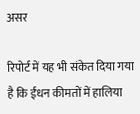असर

रिपोर्ट में यह भी संकेत दिया गया है कि ईंधन कीमतों में हालिया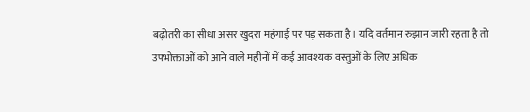बढ़ोतरी का सीधा असर खुदरा महंगाई पर पड़ सकता है। यदि वर्तमान रुझान जारी रहता है तो उपभोक्ताओं को आने वाले महीनों में कई आवश्यक वस्तुओं के लिए अधिक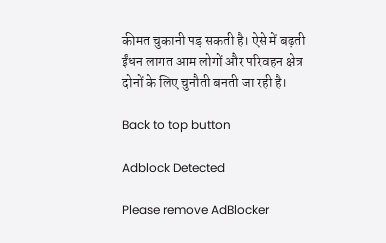कीमत चुकानी पड़ सकती है। ऐसे में बढ़ती ईंधन लागत आम लोगों और परिवहन क्षेत्र दोनों के लिए चुनौती बनती जा रही है।

Back to top button

Adblock Detected

Please remove AdBlocker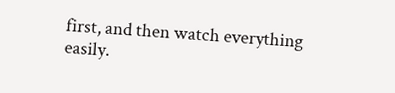first, and then watch everything easily.